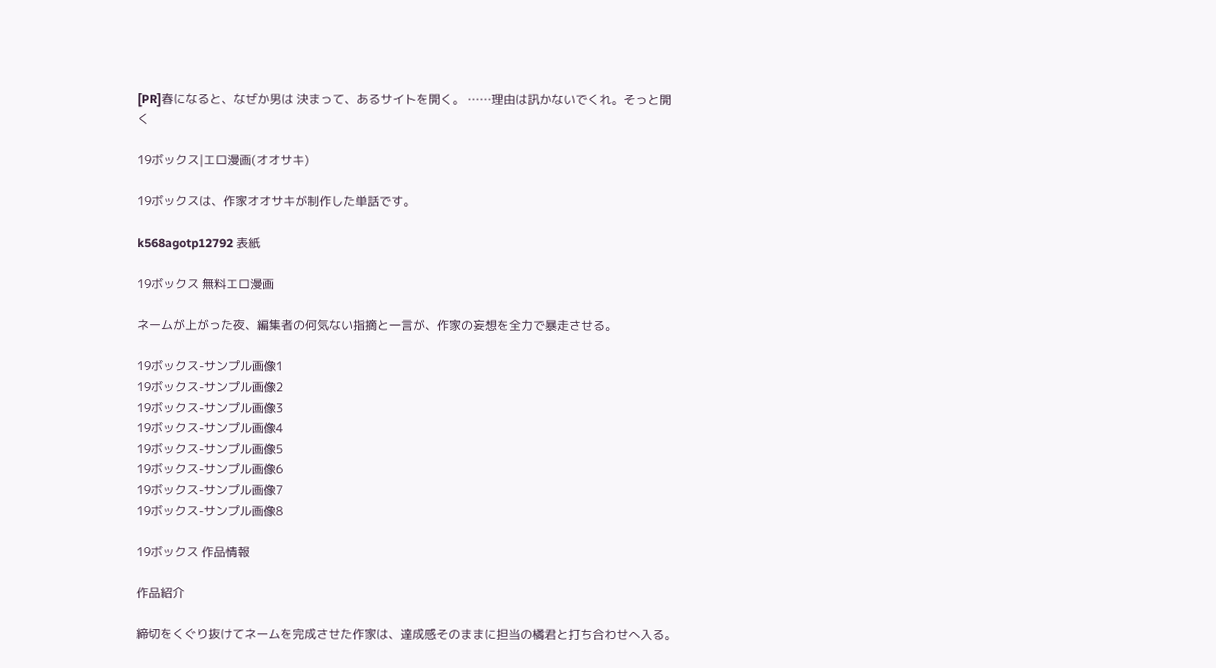[PR]春になると、なぜか男は 決まって、あるサイトを開く。 ……理由は訊かないでくれ。そっと開く

19ボックス|エロ漫画(オオサキ)

19ボックスは、作家オオサキが制作した単話です。

k568agotp12792 表紙

19ボックス 無料エロ漫画

ネームが上がった夜、編集者の何気ない指摘と一言が、作家の妄想を全力で暴走させる。

19ボックス-サンプル画像1
19ボックス-サンプル画像2
19ボックス-サンプル画像3
19ボックス-サンプル画像4
19ボックス-サンプル画像5
19ボックス-サンプル画像6
19ボックス-サンプル画像7
19ボックス-サンプル画像8

19ボックス 作品情報

作品紹介

締切をくぐり抜けてネームを完成させた作家は、達成感そのままに担当の橘君と打ち合わせへ入る。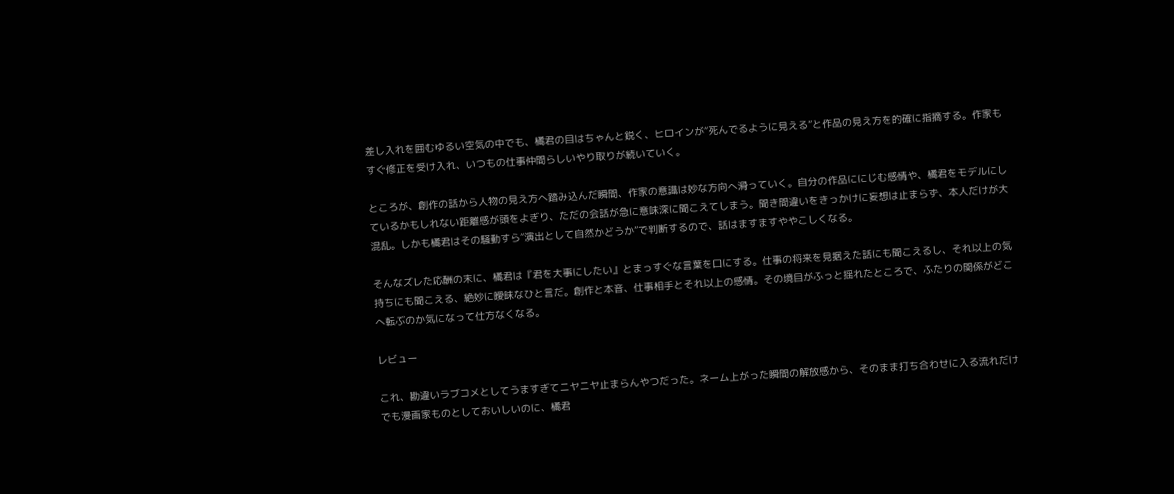差し入れを囲むゆるい空気の中でも、橘君の目はちゃんと鋭く、ヒロインが“死んでるように見える”と作品の見え方を的確に指摘する。作家もすぐ修正を受け入れ、いつもの仕事仲間らしいやり取りが続いていく。

ところが、創作の話から人物の見え方へ踏み込んだ瞬間、作家の意識は妙な方向へ滑っていく。自分の作品ににじむ感情や、橘君をモデルにしているかもしれない距離感が頭をよぎり、ただの会話が急に意味深に聞こえてしまう。聞き間違いをきっかけに妄想は止まらず、本人だけが大混乱。しかも橘君はその騒動すら“演出として自然かどうか”で判断するので、話はますますややこしくなる。

そんなズレた応酬の末に、橘君は『君を大事にしたい』とまっすぐな言葉を口にする。仕事の将来を見据えた話にも聞こえるし、それ以上の気持ちにも聞こえる、絶妙に曖昧なひと言だ。創作と本音、仕事相手とそれ以上の感情。その境目がふっと揺れたところで、ふたりの関係がどこへ転ぶのか気になって仕方なくなる。

レビュー

これ、勘違いラブコメとしてうますぎてニヤニヤ止まらんやつだった。ネーム上がった瞬間の解放感から、そのまま打ち合わせに入る流れだけでも漫画家ものとしておいしいのに、橘君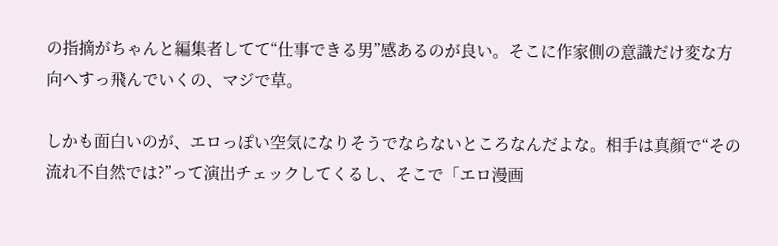の指摘がちゃんと編集者してて“仕事できる男”感あるのが良い。そこに作家側の意識だけ変な方向へすっ飛んでいくの、マジで草。

しかも面白いのが、エロっぽい空気になりそうでならないところなんだよな。相手は真顔で“その流れ不自然では?”って演出チェックしてくるし、そこで「エロ漫画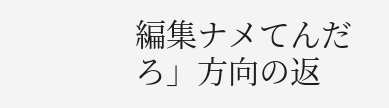編集ナメてんだろ」方向の返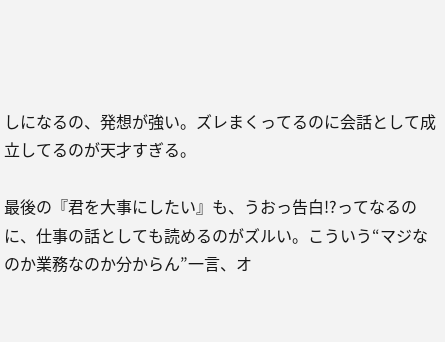しになるの、発想が強い。ズレまくってるのに会話として成立してるのが天才すぎる。

最後の『君を大事にしたい』も、うおっ告白!?ってなるのに、仕事の話としても読めるのがズルい。こういう“マジなのか業務なのか分からん”一言、オ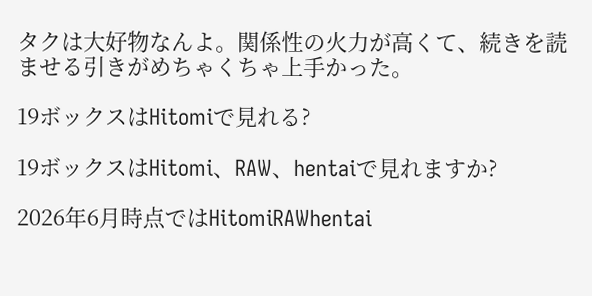タクは大好物なんよ。関係性の火力が高くて、続きを読ませる引きがめちゃくちゃ上手かった。

19ボックスはHitomiで見れる?

19ボックスはHitomi、RAW、hentaiで見れますか?

2026年6月時点ではHitomiRAWhentai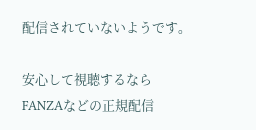配信されていないようです。

安心して視聴するならFANZAなどの正規配信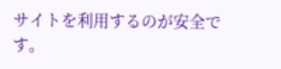サイトを利用するのが安全です。